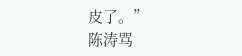皮了。”
陈涛骂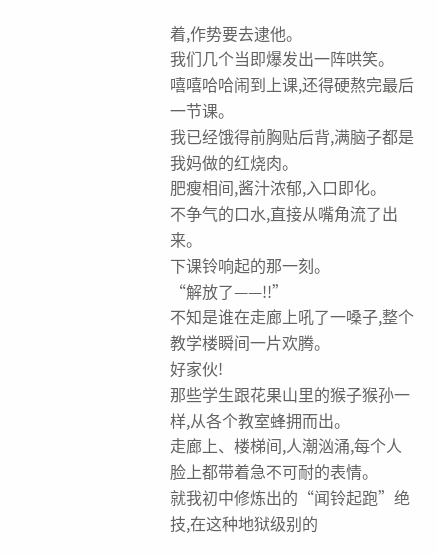着,作势要去逮他。
我们几个当即爆发出一阵哄笑。
嘻嘻哈哈闹到上课,还得硬熬完最后一节课。
我已经饿得前胸贴后背,满脑子都是我妈做的红烧肉。
肥瘦相间,酱汁浓郁,入口即化。
不争气的口水,直接从嘴角流了出来。
下课铃响起的那一刻。
“解放了——!!”
不知是谁在走廊上吼了一嗓子,整个教学楼瞬间一片欢腾。
好家伙!
那些学生跟花果山里的猴子猴孙一样,从各个教室蜂拥而出。
走廊上、楼梯间,人潮汹涌,每个人脸上都带着急不可耐的表情。
就我初中修炼出的“闻铃起跑”绝技,在这种地狱级别的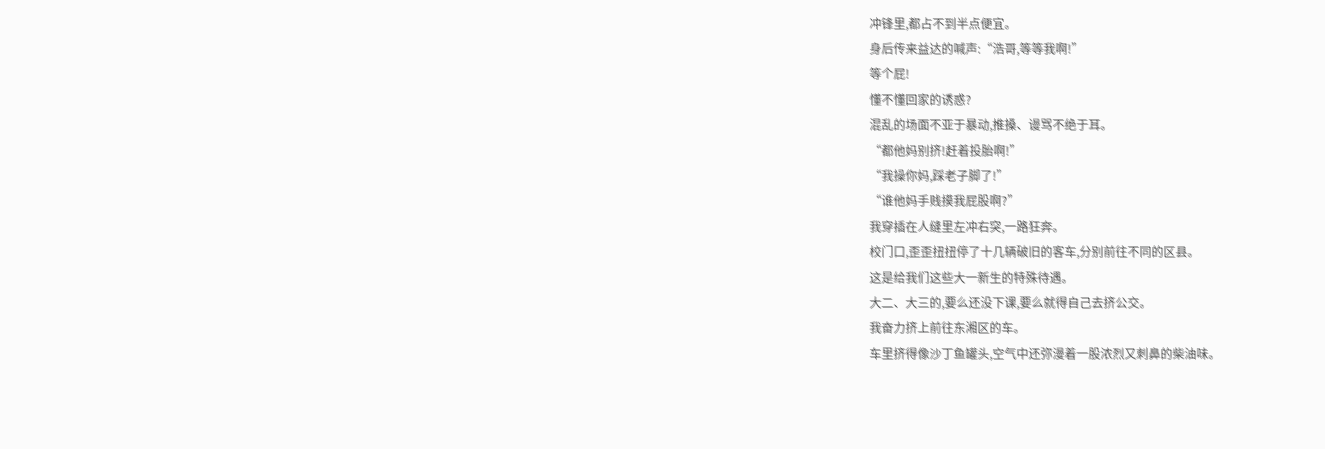冲锋里,都占不到半点便宜。
身后传来益达的喊声:“浩哥,等等我啊!”
等个屁!
懂不懂回家的诱惑?
混乱的场面不亚于暴动,推搡、谩骂不绝于耳。
“都他妈别挤!赶着投胎啊!”
“我操你妈,踩老子脚了!”
“谁他妈手贱摸我屁股啊?”
我穿插在人缝里左冲右突,一路狂奔。
校门口,歪歪扭扭停了十几辆破旧的客车,分别前往不同的区县。
这是给我们这些大一新生的特殊待遇。
大二、大三的,要么还没下课,要么就得自己去挤公交。
我奋力挤上前往东湘区的车。
车里挤得像沙丁鱼罐头,空气中还弥漫着一股浓烈又刺鼻的柴油味。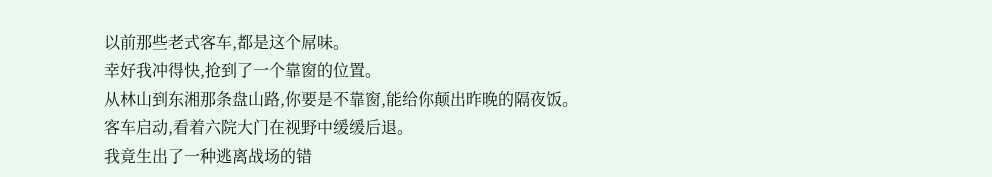以前那些老式客车,都是这个屌味。
幸好我冲得快,抢到了一个靠窗的位置。
从林山到东湘那条盘山路,你要是不靠窗,能给你颠出昨晚的隔夜饭。
客车启动,看着六院大门在视野中缓缓后退。
我竟生出了一种逃离战场的错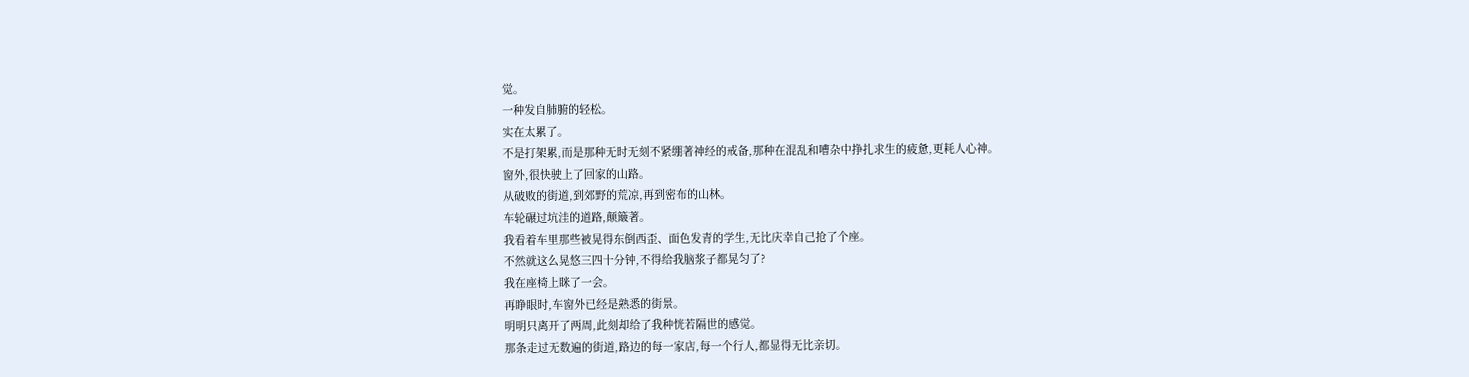觉。
一种发自肺腑的轻松。
实在太累了。
不是打架累,而是那种无时无刻不紧绷著神经的戒备,那种在混乱和嘈杂中挣扎求生的疲惫,更耗人心神。
窗外,很快驶上了回家的山路。
从破败的街道,到郊野的荒凉,再到密布的山林。
车轮碾过坑洼的道路,颠簸著。
我看着车里那些被晃得东倒西歪、面色发青的学生,无比庆幸自己抢了个座。
不然就这么晃悠三四十分钟,不得给我脑浆子都晃匀了?
我在座椅上眯了一会。
再睁眼时,车窗外已经是熟悉的街景。
明明只离开了两周,此刻却给了我种恍若隔世的感觉。
那条走过无数遍的街道,路边的每一家店,每一个行人,都显得无比亲切。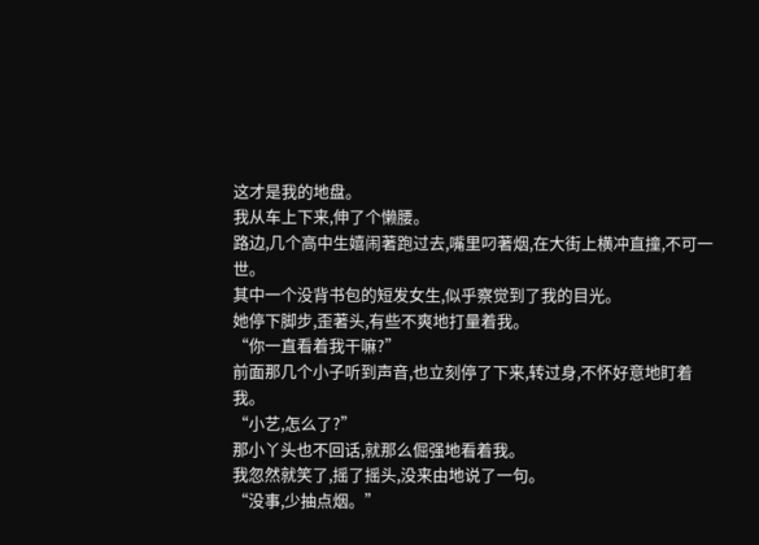这才是我的地盘。
我从车上下来,伸了个懒腰。
路边,几个高中生嬉闹著跑过去,嘴里叼著烟,在大街上横冲直撞,不可一世。
其中一个没背书包的短发女生,似乎察觉到了我的目光。
她停下脚步,歪著头,有些不爽地打量着我。
“你一直看着我干嘛?”
前面那几个小子听到声音,也立刻停了下来,转过身,不怀好意地盯着我。
“小艺,怎么了?”
那小丫头也不回话,就那么倔强地看着我。
我忽然就笑了,摇了摇头,没来由地说了一句。
“没事,少抽点烟。”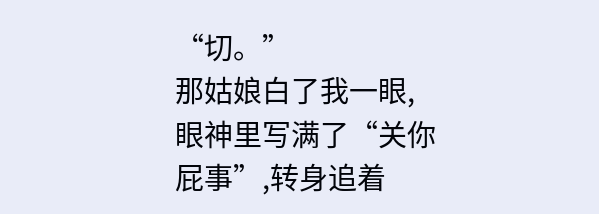“切。”
那姑娘白了我一眼,眼神里写满了“关你屁事”,转身追着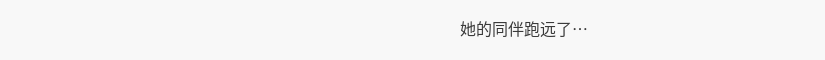她的同伴跑远了…